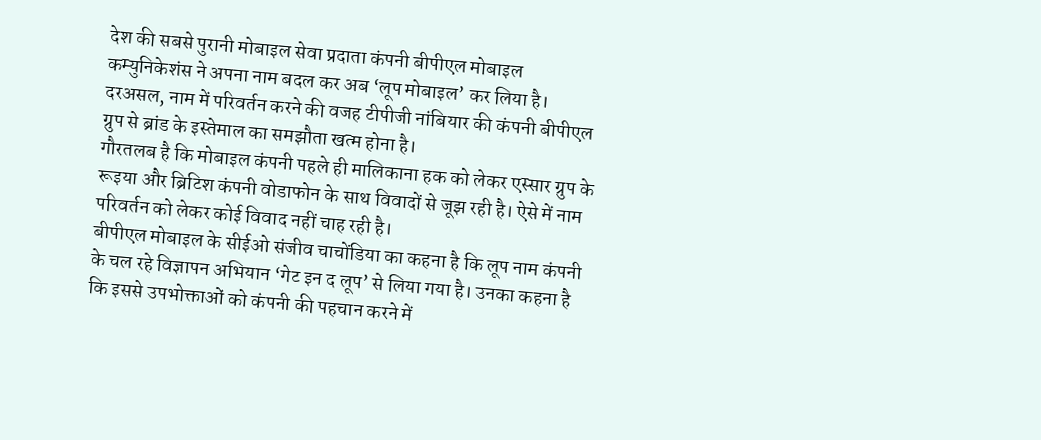देश की सबसे पुरानी मोबाइल सेवा प्रदाता कंपनी बीपीएल मोबाइल कम्युनिकेशंस ने अपना नाम बदल कर अब ‘लूप मोबाइल’ कर लिया है।
दरअसल, नाम में परिवर्तन करने की वजह टीपीजी नांबियार की कंपनी बीपीएल ग्रुप से ब्रांड के इस्तेमाल का समझौता खत्म होना है।
गौरतलब है कि मोबाइल कंपनी पहले ही मालिकाना हक को लेकर एस्सार ग्रुप के रूइया और ब्रिटिश कंपनी वोडाफोन के साथ विवादों से जूझ रही है। ऐसे में नाम परिवर्तन को लेकर कोई विवाद नहीं चाह रही है।
बीपीएल मोबाइल के सीईओ संजीव चाचोंडिया का कहना है कि लूप नाम कंपनी के चल रहे विज्ञापन अभियान ‘गेट इन द लूप’ से लिया गया है। उनका कहना है कि इससे उपभोक्ताओं को कंपनी की पहचान करने में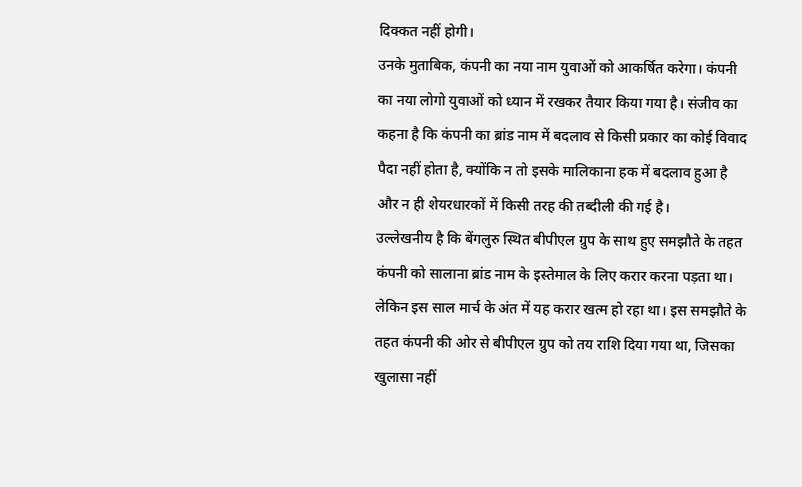दिक्कत नहीं होगी।
उनके मुताबिक, कंपनी का नया नाम युवाओं को आकर्षित करेगा। कंपनी का नया लोगो युवाओं को ध्यान में रखकर तैयार किया गया है। संजीव का कहना है कि कंपनी का ब्रांड नाम में बदलाव से किसी प्रकार का कोई विवाद पैदा नहीं होता है, क्योंकि न तो इसके मालिकाना हक में बदलाव हुआ है और न ही शेयरधारकों में किसी तरह की तब्दीली की गई है।
उल्लेखनीय है कि बेंगलुरु स्थित बीपीएल ग्रुप के साथ हुए समझौते के तहत कंपनी को सालाना ब्रांड नाम के इस्तेमाल के लिए करार करना पड़ता था। लेकिन इस साल मार्च के अंत में यह करार खत्म हो रहा था। इस समझौते के तहत कंपनी की ओर से बीपीएल ग्रुप को तय राशि दिया गया था, जिसका खुलासा नहीं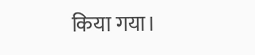किया गया।